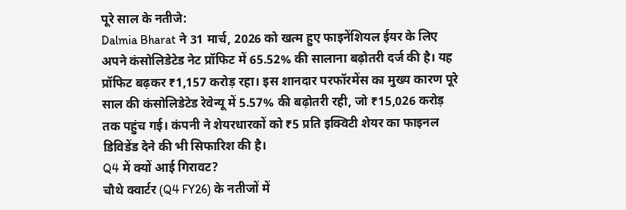पूरे साल के नतीजे:
Dalmia Bharat ने 31 मार्च, 2026 को खत्म हुए फाइनेंशियल ईयर के लिए अपने कंसोलिडेटेड नेट प्रॉफिट में 65.52% की सालाना बढ़ोतरी दर्ज की है। यह प्रॉफिट बढ़कर ₹1,157 करोड़ रहा। इस शानदार परफॉरमेंस का मुख्य कारण पूरे साल की कंसोलिडेटेड रेवेन्यू में 5.57% की बढ़ोतरी रही, जो ₹15,026 करोड़ तक पहुंच गई। कंपनी ने शेयरधारकों को ₹5 प्रति इक्विटी शेयर का फाइनल डिविडेंड देने की भी सिफारिश की है।
Q4 में क्यों आई गिरावट?
चौथे क्वार्टर (Q4 FY26) के नतीजों में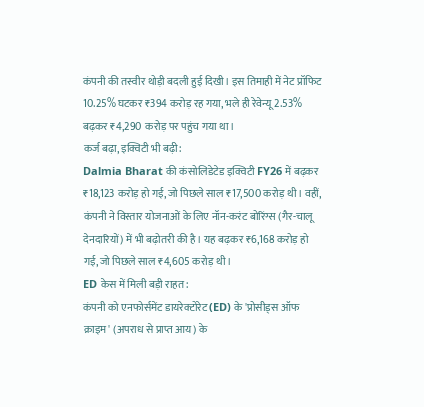कंपनी की तस्वीर थोड़ी बदली हुई दिखी। इस तिमाही में नेट प्रॉफिट 10.25% घटकर ₹394 करोड़ रह गया, भले ही रेवेन्यू 2.53% बढ़कर ₹4,290 करोड़ पर पहुंच गया था।
कर्ज बढ़ा, इक्विटी भी बढ़ी:
Dalmia Bharat की कंसोलिडेटेड इक्विटी FY26 में बढ़कर ₹18,123 करोड़ हो गई, जो पिछले साल ₹17,500 करोड़ थी। वहीं, कंपनी ने विस्तार योजनाओं के लिए नॉन-करंट बोरिंग्स (गैर-चालू देनदारियों) में भी बढ़ोतरी की है। यह बढ़कर ₹6,168 करोड़ हो गई, जो पिछले साल ₹4,605 करोड़ थी।
ED केस में मिली बड़ी राहत:
कंपनी को एनफोर्समेंट डायरेक्टोरेट (ED) के 'प्रोसीड्स ऑफ क्राइम' (अपराध से प्राप्त आय) के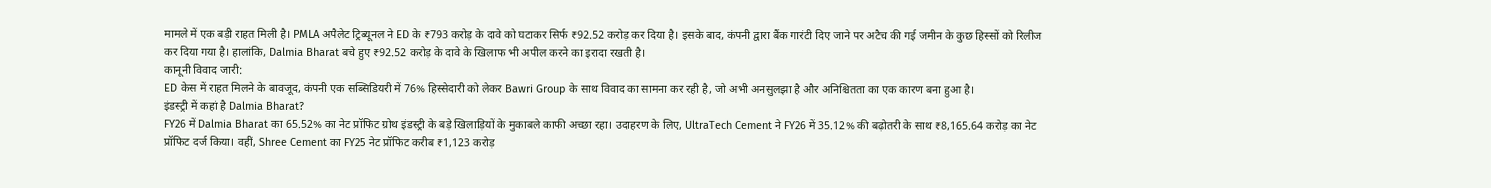मामले में एक बड़ी राहत मिली है। PMLA अपैलेट ट्रिब्यूनल ने ED के ₹793 करोड़ के दावे को घटाकर सिर्फ ₹92.52 करोड़ कर दिया है। इसके बाद, कंपनी द्वारा बैंक गारंटी दिए जाने पर अटैच की गई जमीन के कुछ हिस्सों को रिलीज कर दिया गया है। हालांकि, Dalmia Bharat बचे हुए ₹92.52 करोड़ के दावे के खिलाफ भी अपील करने का इरादा रखती है।
कानूनी विवाद जारी:
ED केस में राहत मिलने के बावजूद, कंपनी एक सब्सिडियरी में 76% हिस्सेदारी को लेकर Bawri Group के साथ विवाद का सामना कर रही है, जो अभी अनसुलझा है और अनिश्चितता का एक कारण बना हुआ है।
इंडस्ट्री में कहां है Dalmia Bharat?
FY26 में Dalmia Bharat का 65.52% का नेट प्रॉफिट ग्रोथ इंडस्ट्री के बड़े खिलाड़ियों के मुकाबले काफी अच्छा रहा। उदाहरण के लिए, UltraTech Cement ने FY26 में 35.12% की बढ़ोतरी के साथ ₹8,165.64 करोड़ का नेट प्रॉफिट दर्ज किया। वहीं, Shree Cement का FY25 नेट प्रॉफिट करीब ₹1,123 करोड़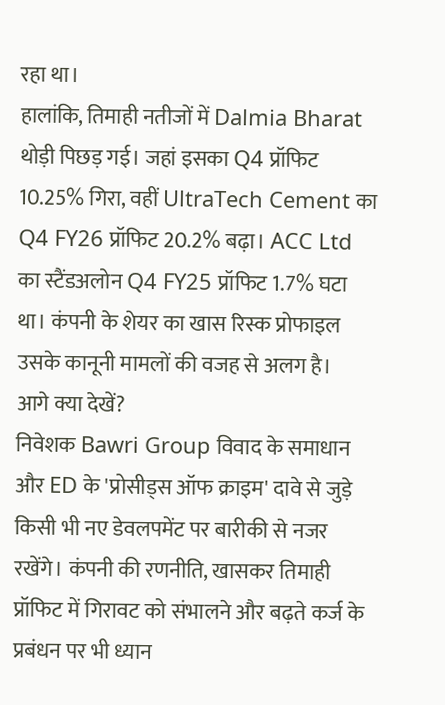रहा था।
हालांकि, तिमाही नतीजों में Dalmia Bharat थोड़ी पिछड़ गई। जहां इसका Q4 प्रॉफिट 10.25% गिरा, वहीं UltraTech Cement का Q4 FY26 प्रॉफिट 20.2% बढ़ा। ACC Ltd का स्टैंडअलोन Q4 FY25 प्रॉफिट 1.7% घटा था। कंपनी के शेयर का खास रिस्क प्रोफाइल उसके कानूनी मामलों की वजह से अलग है।
आगे क्या देखें?
निवेशक Bawri Group विवाद के समाधान और ED के 'प्रोसीड्स ऑफ क्राइम' दावे से जुड़े किसी भी नए डेवलपमेंट पर बारीकी से नजर रखेंगे। कंपनी की रणनीति, खासकर तिमाही प्रॉफिट में गिरावट को संभालने और बढ़ते कर्ज के प्रबंधन पर भी ध्यान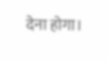देना होगा।